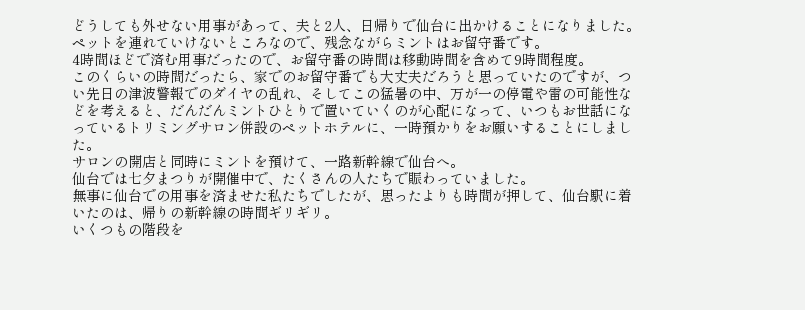どうしても外せない用事があって、夫と2人、日帰りで仙台に出かけることになりました。
ペットを連れていけないところなので、残念ながらミントはお留守番です。
4時間ほどで済む用事だったので、お留守番の時間は移動時間を含めて9時間程度。
このくらいの時間だったら、家でのお留守番でも大丈夫だろうと思っていたのですが、つい先日の津波警報でのダイヤの乱れ、そしてこの猛暑の中、万が一の停電や雷の可能性などを考えると、だんだんミントひとりで置いていくのが心配になって、いつもお世話になっているトリミングサロン併設のペットホテルに、一時預かりをお願いすることにしました。
サロンの開店と同時にミントを預けて、一路新幹線で仙台へ。
仙台では七夕まつりが開催中で、たくさんの人たちで賑わっていました。
無事に仙台での用事を済ませた私たちでしたが、思ったよりも時間が押して、仙台駅に着いたのは、帰りの新幹線の時間ギリギリ。
いくつもの階段を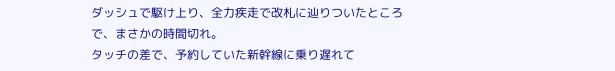ダッシュで駆け上り、全力疾走で改札に辿りついたところで、まさかの時間切れ。
タッチの差で、予約していた新幹線に乗り遅れて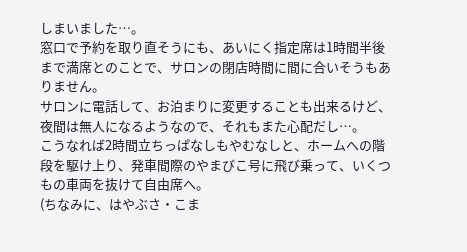しまいました…。
窓口で予約を取り直そうにも、あいにく指定席は1時間半後まで満席とのことで、サロンの閉店時間に間に合いそうもありません。
サロンに電話して、お泊まりに変更することも出来るけど、夜間は無人になるようなので、それもまた心配だし…。
こうなれば2時間立ちっぱなしもやむなしと、ホームへの階段を駆け上り、発車間際のやまびこ号に飛び乗って、いくつもの車両を抜けて自由席へ。
(ちなみに、はやぶさ・こま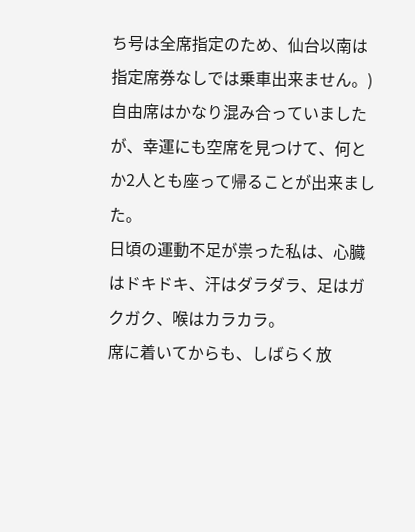ち号は全席指定のため、仙台以南は指定席券なしでは乗車出来ません。)
自由席はかなり混み合っていましたが、幸運にも空席を見つけて、何とか2人とも座って帰ることが出来ました。
日頃の運動不足が祟った私は、心臓はドキドキ、汗はダラダラ、足はガクガク、喉はカラカラ。
席に着いてからも、しばらく放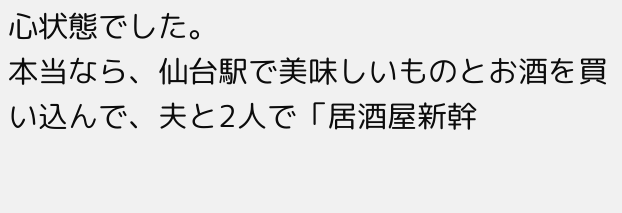心状態でした。
本当なら、仙台駅で美味しいものとお酒を買い込んで、夫と2人で「居酒屋新幹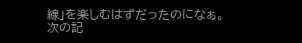線」を楽しむはずだったのになぁ。
次の記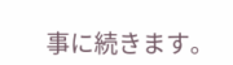事に続きます。